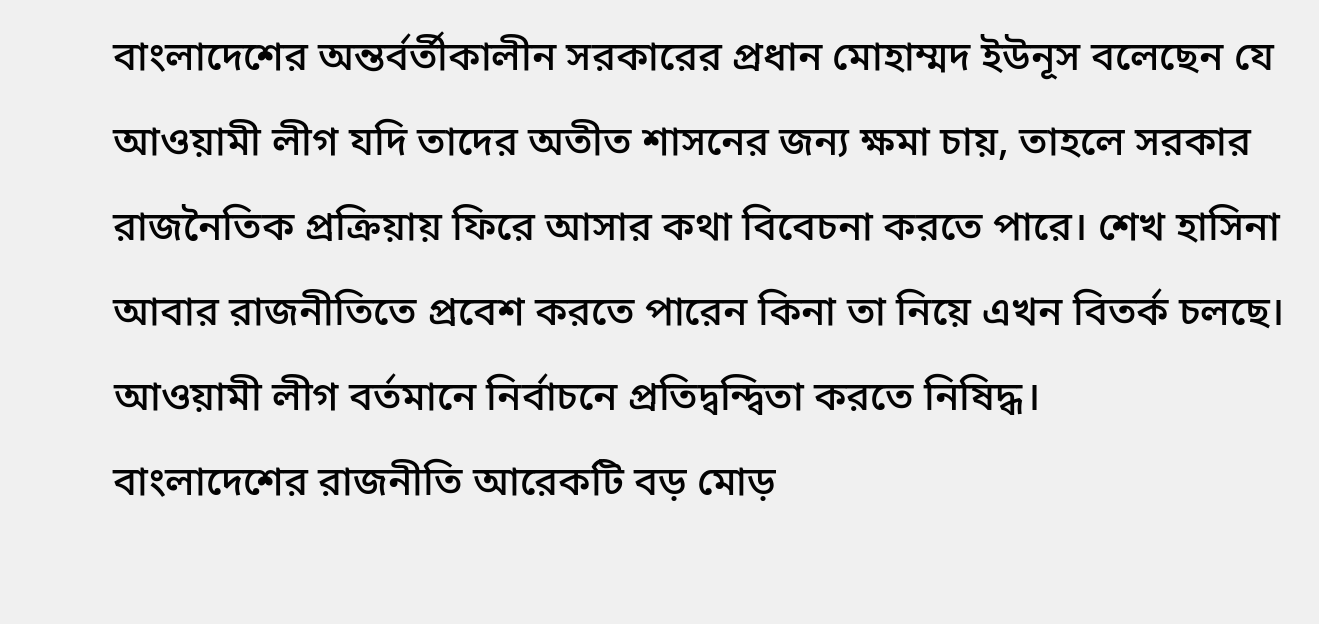বাংলাদেশের অন্তর্বর্তীকালীন সরকারের প্রধান মোহাম্মদ ইউনূস বলেছেন যে আওয়ামী লীগ যদি তাদের অতীত শাসনের জন্য ক্ষমা চায়, তাহলে সরকার রাজনৈতিক প্রক্রিয়ায় ফিরে আসার কথা বিবেচনা করতে পারে। শেখ হাসিনা আবার রাজনীতিতে প্রবেশ করতে পারেন কিনা তা নিয়ে এখন বিতর্ক চলছে। আওয়ামী লীগ বর্তমানে নির্বাচনে প্রতিদ্বন্দ্বিতা করতে নিষিদ্ধ।
বাংলাদেশের রাজনীতি আরেকটি বড় মোড়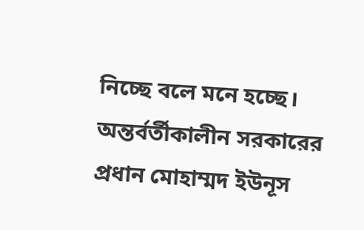নিচ্ছে বলে মনে হচ্ছে। অন্তর্বর্তীকালীন সরকারের প্রধান মোহাম্মদ ইউনূস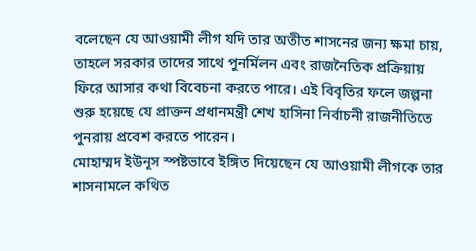বলেছেন যে আওয়ামী লীগ যদি তার অতীত শাসনের জন্য ক্ষমা চায়, তাহলে সরকার তাদের সাথে পুনর্মিলন এবং রাজনৈতিক প্রক্রিয়ায় ফিরে আসার কথা বিবেচনা করতে পারে। এই বিবৃতির ফলে জল্পনা শুরু হয়েছে যে প্রাক্তন প্রধানমন্ত্রী শেখ হাসিনা নির্বাচনী রাজনীতিতে পুনরায় প্রবেশ করতে পারেন।
মোহাম্মদ ইউনূস স্পষ্টভাবে ইঙ্গিত দিয়েছেন যে আওয়ামী লীগকে তার শাসনামলে কথিত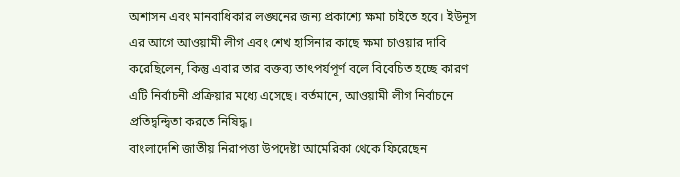অশাসন এবং মানবাধিকার লঙ্ঘনের জন্য প্রকাশ্যে ক্ষমা চাইতে হবে। ইউনূস এর আগে আওয়ামী লীগ এবং শেখ হাসিনার কাছে ক্ষমা চাওয়ার দাবি করেছিলেন, কিন্তু এবার তার বক্তব্য তাৎপর্যপূর্ণ বলে বিবেচিত হচ্ছে কারণ এটি নির্বাচনী প্রক্রিয়ার মধ্যে এসেছে। বর্তমানে, আওয়ামী লীগ নির্বাচনে প্রতিদ্বন্দ্বিতা করতে নিষিদ্ধ।
বাংলাদেশি জাতীয় নিরাপত্তা উপদেষ্টা আমেরিকা থেকে ফিরেছেন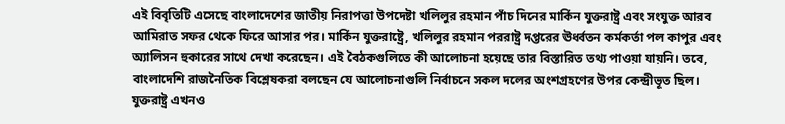এই বিবৃতিটি এসেছে বাংলাদেশের জাতীয় নিরাপত্তা উপদেষ্টা খলিলুর রহমান পাঁচ দিনের মার্কিন যুক্তরাষ্ট্র এবং সংযুক্ত আরব আমিরাত সফর থেকে ফিরে আসার পর। মার্কিন যুক্তরাষ্ট্রে, খলিলুর রহমান পররাষ্ট্র দপ্তরের ঊর্ধ্বতন কর্মকর্তা পল কাপুর এবং অ্যালিসন হুকারের সাথে দেখা করেছেন। এই বৈঠকগুলিতে কী আলোচনা হয়েছে তার বিস্তারিত তথ্য পাওয়া যায়নি। তবে, বাংলাদেশি রাজনৈতিক বিশ্লেষকরা বলছেন যে আলোচনাগুলি নির্বাচনে সকল দলের অংশগ্রহণের উপর কেন্দ্রীভূত ছিল।
যুক্তরাষ্ট্র এখনও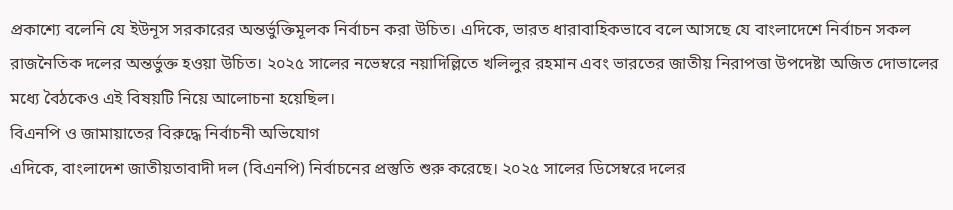প্রকাশ্যে বলেনি যে ইউনূস সরকারের অন্তর্ভুক্তিমূলক নির্বাচন করা উচিত। এদিকে, ভারত ধারাবাহিকভাবে বলে আসছে যে বাংলাদেশে নির্বাচন সকল রাজনৈতিক দলের অন্তর্ভুক্ত হওয়া উচিত। ২০২৫ সালের নভেম্বরে নয়াদিল্লিতে খলিলুর রহমান এবং ভারতের জাতীয় নিরাপত্তা উপদেষ্টা অজিত দোভালের মধ্যে বৈঠকেও এই বিষয়টি নিয়ে আলোচনা হয়েছিল।
বিএনপি ও জামায়াতের বিরুদ্ধে নির্বাচনী অভিযোগ
এদিকে, বাংলাদেশ জাতীয়তাবাদী দল (বিএনপি) নির্বাচনের প্রস্তুতি শুরু করেছে। ২০২৫ সালের ডিসেম্বরে দলের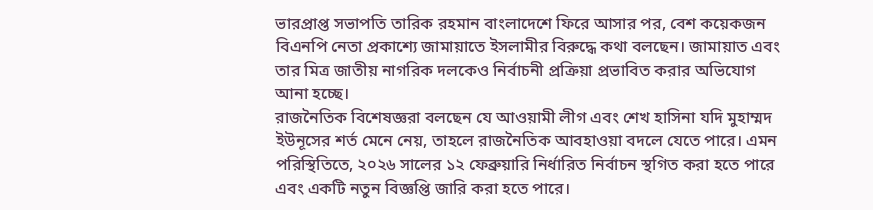ভারপ্রাপ্ত সভাপতি তারিক রহমান বাংলাদেশে ফিরে আসার পর, বেশ কয়েকজন বিএনপি নেতা প্রকাশ্যে জামায়াতে ইসলামীর বিরুদ্ধে কথা বলছেন। জামায়াত এবং তার মিত্র জাতীয় নাগরিক দলকেও নির্বাচনী প্রক্রিয়া প্রভাবিত করার অভিযোগ আনা হচ্ছে।
রাজনৈতিক বিশেষজ্ঞরা বলছেন যে আওয়ামী লীগ এবং শেখ হাসিনা যদি মুহাম্মদ ইউনূসের শর্ত মেনে নেয়, তাহলে রাজনৈতিক আবহাওয়া বদলে যেতে পারে। এমন পরিস্থিতিতে, ২০২৬ সালের ১২ ফেব্রুয়ারি নির্ধারিত নির্বাচন স্থগিত করা হতে পারে এবং একটি নতুন বিজ্ঞপ্তি জারি করা হতে পারে।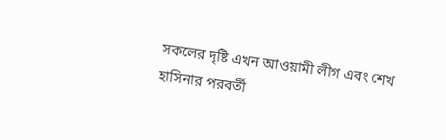সকলের দৃষ্টি এখন আওয়ামী লীগ এবং শেখ হাসিনার পরবর্তী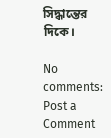সিদ্ধান্তের দিকে।

No comments:
Post a Comment